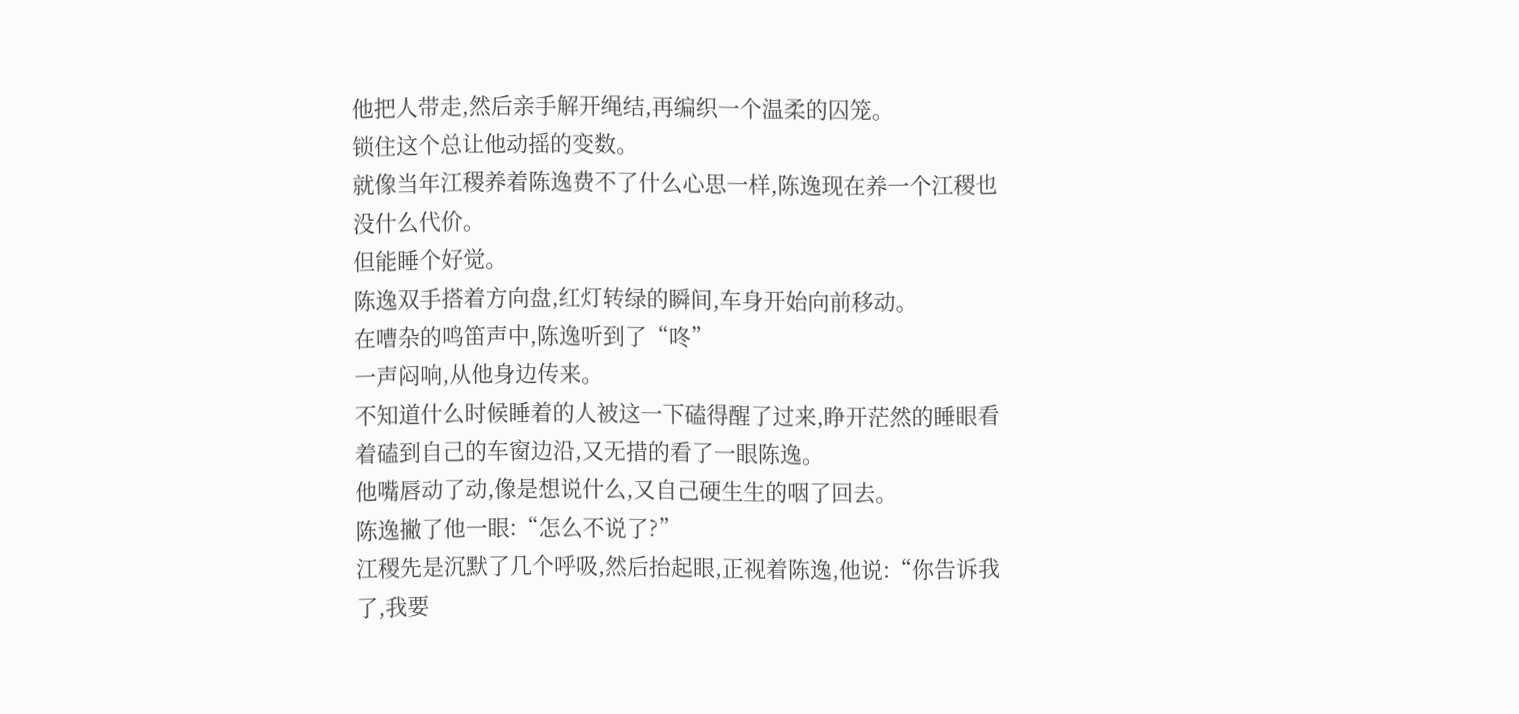他把人带走,然后亲手解开绳结,再编织一个温柔的囚笼。
锁住这个总让他动摇的变数。
就像当年江稷养着陈逸费不了什么心思一样,陈逸现在养一个江稷也没什么代价。
但能睡个好觉。
陈逸双手搭着方向盘,红灯转绿的瞬间,车身开始向前移动。
在嘈杂的鸣笛声中,陈逸听到了“咚”
一声闷响,从他身边传来。
不知道什么时候睡着的人被这一下磕得醒了过来,睁开茫然的睡眼看着磕到自己的车窗边沿,又无措的看了一眼陈逸。
他嘴唇动了动,像是想说什么,又自己硬生生的咽了回去。
陈逸撇了他一眼:“怎么不说了?”
江稷先是沉默了几个呼吸,然后抬起眼,正视着陈逸,他说:“你告诉我了,我要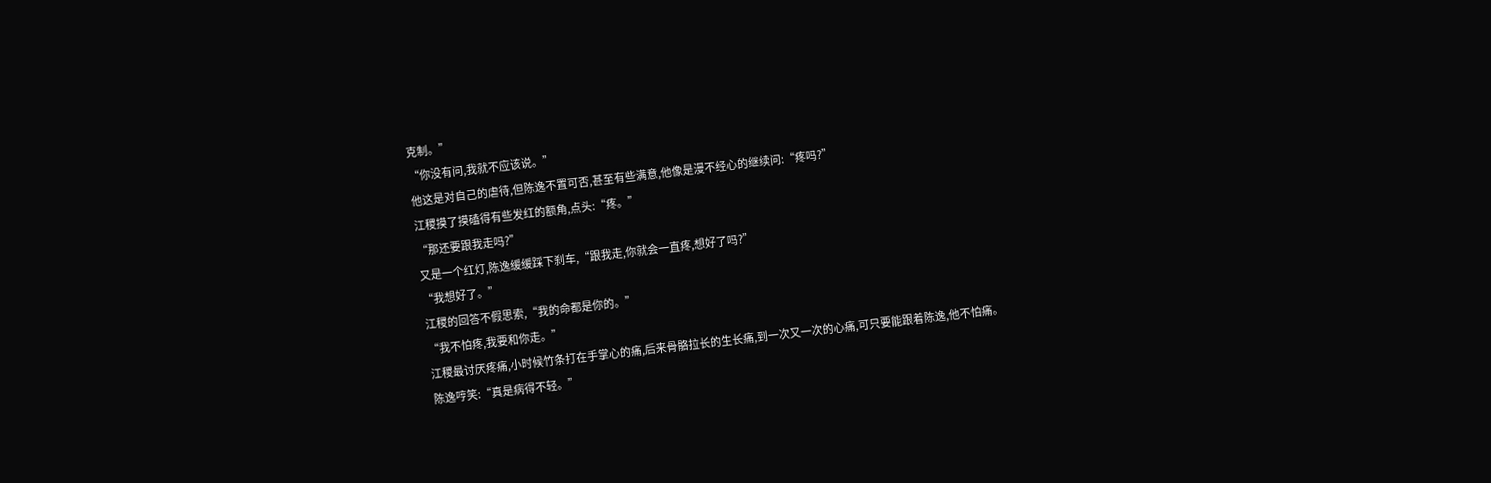克制。”
“你没有问,我就不应该说。”
他这是对自己的虐待,但陈逸不置可否,甚至有些满意,他像是漫不经心的继续问:“疼吗?”
江稷摸了摸磕得有些发红的额角,点头:“疼。”
“那还要跟我走吗?”
又是一个红灯,陈逸缓缓踩下刹车,“跟我走,你就会一直疼,想好了吗?”
“我想好了。”
江稷的回答不假思索,“我的命都是你的。”
“我不怕疼,我要和你走。”
江稷最讨厌疼痛,小时候竹条打在手掌心的痛,后来骨骼拉长的生长痛,到一次又一次的心痛,可只要能跟着陈逸,他不怕痛。
陈逸哼笑:“真是病得不轻。”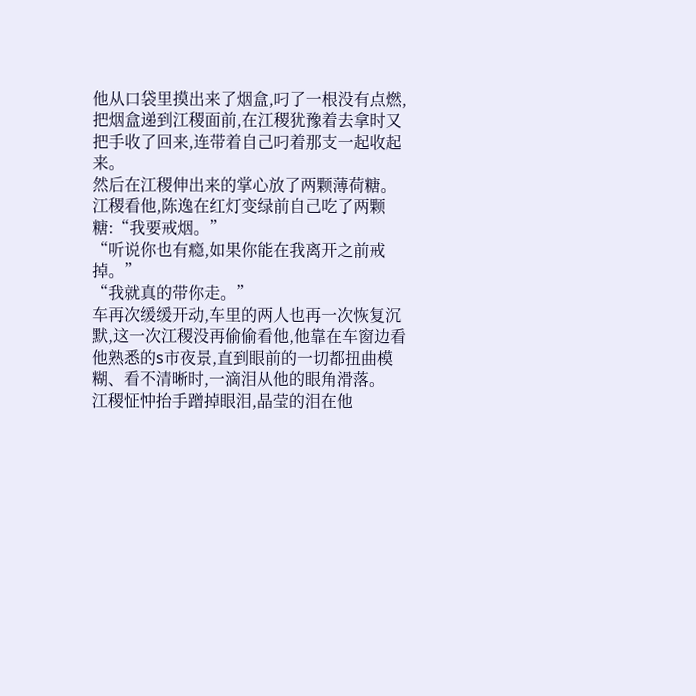他从口袋里摸出来了烟盒,叼了一根没有点燃,把烟盒递到江稷面前,在江稷犹豫着去拿时又把手收了回来,连带着自己叼着那支一起收起来。
然后在江稷伸出来的掌心放了两颗薄荷糖。
江稷看他,陈逸在红灯变绿前自己吃了两颗糖:“我要戒烟。”
“听说你也有瘾,如果你能在我离开之前戒掉。”
“我就真的带你走。”
车再次缓缓开动,车里的两人也再一次恢复沉默,这一次江稷没再偷偷看他,他靠在车窗边看他熟悉的s市夜景,直到眼前的一切都扭曲模糊、看不清晰时,一滴泪从他的眼角滑落。
江稷怔忡抬手蹭掉眼泪,晶莹的泪在他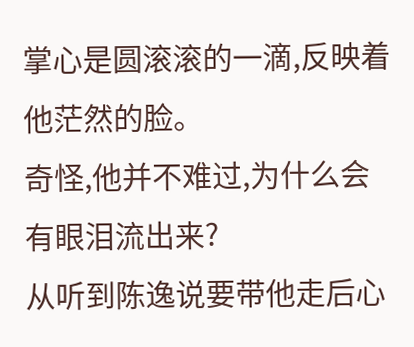掌心是圆滚滚的一滴,反映着他茫然的脸。
奇怪,他并不难过,为什么会有眼泪流出来?
从听到陈逸说要带他走后心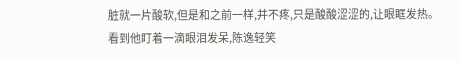脏就一片酸软,但是和之前一样,并不疼,只是酸酸涩涩的,让眼眶发热。
看到他盯着一滴眼泪发呆,陈逸轻笑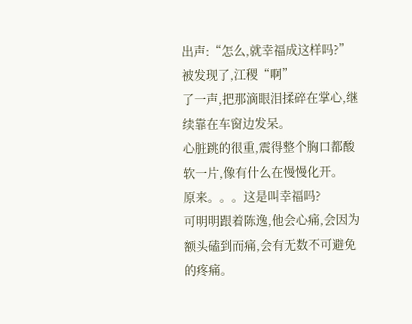出声:“怎么,就幸福成这样吗?”
被发现了,江稷“啊”
了一声,把那滴眼泪揉碎在掌心,继续靠在车窗边发呆。
心脏跳的很重,震得整个胸口都酸软一片,像有什么在慢慢化开。
原来。。。这是叫幸福吗?
可明明跟着陈逸,他会心痛,会因为额头磕到而痛,会有无数不可避免的疼痛。